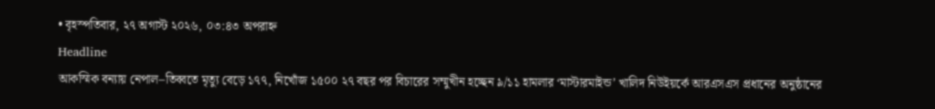• বৃহস্পতিবার, ২৭ অগাস্ট ২০২৬, ০৩:৪৩ অপরাহ্ন
Headline
আকস্মিক বন্যায় নেপাল–তিব্বতে মৃত্যু বেড়ে ১৭৭, নিখোঁজ ১৫০০ ২৭ বছর পর বিচারের সম্মুখীন হচ্ছেন ৯/১১ হামলার ‘মাস্টারমাইন্ড’ খালিদ নিউইয়র্কে আরএসএস প্রধানের অনুষ্ঠানের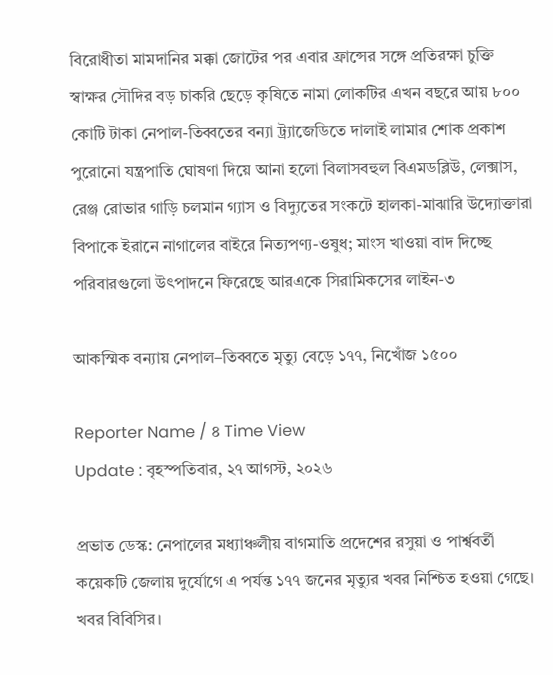বিরোধীতা মামদানির মক্কা জোটের পর এবার ফ্রান্সের সঙ্গে প্রতিরক্ষা চুক্তি স্বাক্ষর সৌদির বড় চাকরি ছেড়ে কৃষিতে নামা লোকটির এখন বছরে আয় ৮০০ কোটি টাকা নেপাল-তিব্বতের বন্যা ট্র্যাজেডিতে দালাই লামার শোক প্রকাশ পুরোনো যন্ত্রপাতি ঘোষণা দিয়ে আনা হলো বিলাসবহুল বিএমডব্লিউ, লেক্সাস, রেঞ্জ রোভার গাড়ি চলমান গ্যাস ও বিদ্যুতের সংকটে হালকা-মাঝারি উদ্যোক্তারা বিপাকে ইরানে নাগালের বাইরে নিত্যপণ্য-ওষুধ; মাংস খাওয়া বাদ দিচ্ছে পরিবারগুলো উৎপাদনে ফিরেছে আরএকে সিরামিকসের লাইন-৩

আকস্মিক বন্যায় নেপাল–তিব্বতে মৃত্যু বেড়ে ১৭৭, নিখোঁজ ১৫০০

Reporter Name / ৪ Time View
Update : বৃহস্পতিবার, ২৭ আগস্ট, ২০২৬

প্রভাত ডেস্ক: নেপালের মধ্যাঞ্চলীয় বাগমাতি প্রদেশের রসুয়া ও পার্শ্ববর্তী কয়েকটি জেলায় দুর্যোগে এ পর্যন্ত ১৭৭ জনের মৃত্যুর খবর নিশ্চিত হওয়া গেছে। খবর বিবিসির।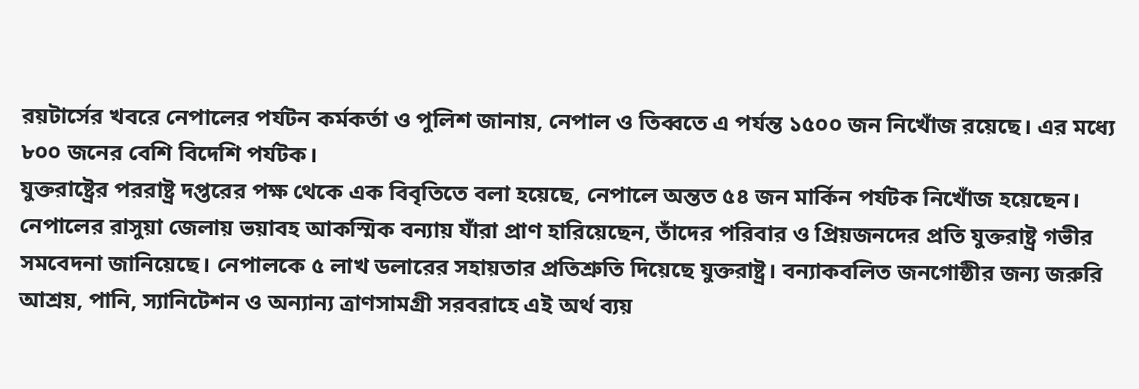রয়টার্সের খবরে নেপালের পর্যটন কর্মকর্তা ও পুলিশ জানায়, নেপাল ও তিব্বতে এ পর্যন্ত ১৫০০ জন নিখোঁজ রয়েছে। এর মধ্যে ৮০০ জনের বেশি বিদেশি পর্যটক।
যুক্তরাষ্ট্রের পররাষ্ট্র দপ্তরের পক্ষ থেকে এক বিবৃতিতে বলা হয়েছে, নেপালে অন্তত ৫৪ জন মার্কিন পর্যটক নিখোঁজ হয়েছেন। নেপালের রাসুয়া জেলায় ভয়াবহ আকস্মিক বন্যায় যাঁরা প্রাণ হারিয়েছেন, তাঁদের পরিবার ও প্রিয়জনদের প্রতি যুক্তরাষ্ট্র গভীর সমবেদনা জানিয়েছে। নেপালকে ৫ লাখ ডলারের সহায়তার প্রতিশ্রুতি দিয়েছে যুক্তরাষ্ট্র। বন্যাকবলিত জনগোষ্ঠীর জন্য জরুরি আশ্রয়, পানি, স্যানিটেশন ও অন্যান্য ত্রাণসামগ্রী সরবরাহে এই অর্থ ব্যয়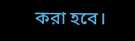করা হবে।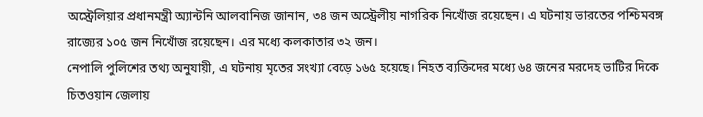অস্ট্রেলিয়ার প্রধানমন্ত্রী অ্যান্টনি আলবানিজ জানান, ৩৪ জন অস্ট্রেলীয় নাগরিক নিখোঁজ রয়েছেন। এ ঘটনায় ভারতের পশ্চিমবঙ্গ রাজ্যের ১০৫ জন নিখোঁজ রয়েছেন। এর মধ্যে কলকাতার ৩২ জন।
নেপালি পুলিশের তথ্য অনুযায়ী, এ ঘটনায় মৃতের সংখ্যা বেড়ে ১৬৫ হয়েছে। নিহত ব্যক্তিদের মধ্যে ৬৪ জনের মরদেহ ভাটির দিকে চিতওয়ান জেলায়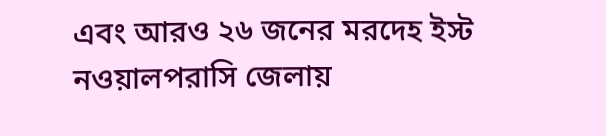এবং আরও ২৬ জনের মরদেহ ইস্ট নওয়ালপরাসি জেলায়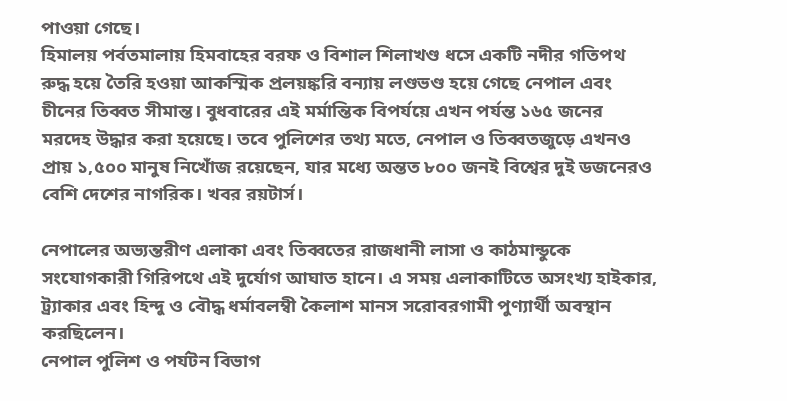পাওয়া গেছে।
হিমালয় পর্বতমালায় হিমবাহের বরফ ও বিশাল শিলাখণ্ড ধসে একটি নদীর গতিপথ রুদ্ধ হয়ে তৈরি হওয়া আকস্মিক প্রলয়ঙ্করি বন্যায় লণ্ডভণ্ড হয়ে গেছে নেপাল এবং চীনের তিব্বত সীমান্ত। বুধবারের এই মর্মান্তিক বিপর্যয়ে এখন পর্যন্ত ১৬৫ জনের মরদেহ উদ্ধার করা হয়েছে। তবে পুলিশের তথ্য মতে, নেপাল ও তিব্বতজুড়ে এখনও প্রায় ১,৫০০ মানুষ নিখোঁজ রয়েছেন, যার মধ্যে অন্তত ৮০০ জনই বিশ্বের দুই ডজনেরও বেশি দেশের নাগরিক। খবর রয়টার্স।

নেপালের অভ্যন্তরীণ এলাকা এবং তিব্বতের রাজধানী লাসা ও কাঠমান্ডুকে সংযোগকারী গিরিপথে এই দুর্যোগ আঘাত হানে। এ সময় এলাকাটিতে অসংখ্য হাইকার, ট্র্যাকার এবং হিন্দু ও বৌদ্ধ ধর্মাবলম্বী কৈলাশ মানস সরোবরগামী পুণ্যার্থী অবস্থান করছিলেন।
নেপাল পুলিশ ও পর্যটন বিভাগ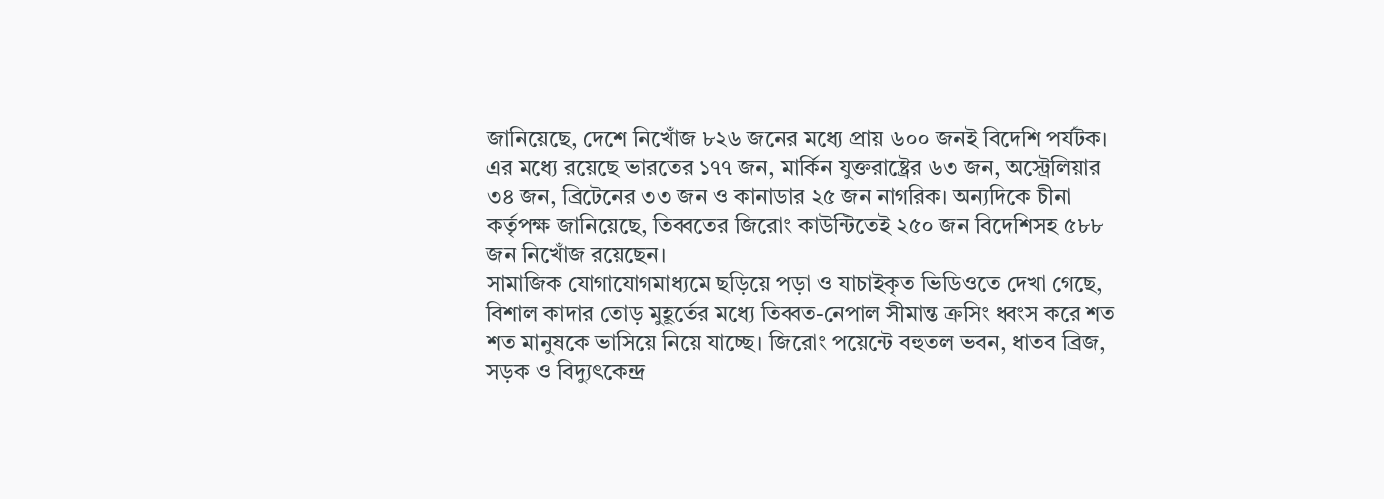জানিয়েছে, দেশে নিখোঁজ ৮২৬ জনের মধ্যে প্রায় ৬০০ জনই বিদেশি পর্যটক। এর মধ্যে রয়েছে ভারতের ১৭৭ জন, মার্কিন যুক্তরাষ্ট্রের ৬৩ জন, অস্ট্রেলিয়ার ৩৪ জন, ব্রিটেনের ৩৩ জন ও কানাডার ২৫ জন নাগরিক। অন্যদিকে চীনা কর্তৃপক্ষ জানিয়েছে, তিব্বতের জিরোং কাউন্টিতেই ২৫০ জন বিদেশিসহ ৫৮৮ জন নিখোঁজ রয়েছেন।
সামাজিক যোগাযোগমাধ্যমে ছড়িয়ে পড়া ও যাচাইকৃত ভিডিওতে দেখা গেছে, বিশাল কাদার তোড় মুহূর্তের মধ্যে তিব্বত-নেপাল সীমান্ত ক্রসিং ধ্বংস করে শত শত মানুষকে ভাসিয়ে নিয়ে যাচ্ছে। জিরোং পয়েন্টে বহুতল ভবন, ধাতব ব্রিজ, সড়ক ও বিদ্যুৎকেন্দ্র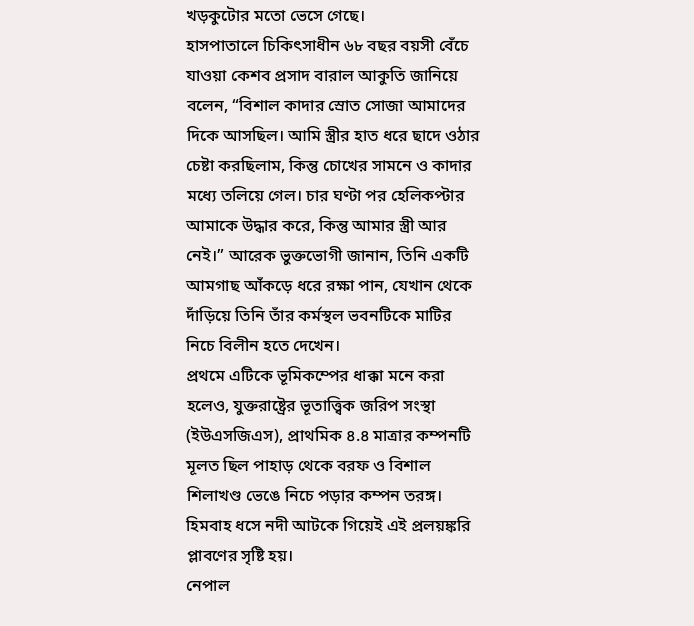খড়কুটোর মতো ভেসে গেছে।
হাসপাতালে চিকিৎসাধীন ৬৮ বছর বয়সী বেঁচে যাওয়া কেশব প্রসাদ বারাল আকুতি জানিয়ে বলেন, “বিশাল কাদার স্রোত সোজা আমাদের দিকে আসছিল। আমি স্ত্রীর হাত ধরে ছাদে ওঠার চেষ্টা করছিলাম, কিন্তু চোখের সামনে ও কাদার মধ্যে তলিয়ে গেল। চার ঘণ্টা পর হেলিকপ্টার আমাকে উদ্ধার করে, কিন্তু আমার স্ত্রী আর নেই।” আরেক ভুক্তভোগী জানান, তিনি একটি আমগাছ আঁকড়ে ধরে রক্ষা পান, যেখান থেকে দাঁড়িয়ে তিনি তাঁর কর্মস্থল ভবনটিকে মাটির নিচে বিলীন হতে দেখেন।
প্রথমে এটিকে ভূমিকম্পের ধাক্কা মনে করা হলেও, যুক্তরাষ্ট্রের ভূতাত্ত্বিক জরিপ সংস্থা (ইউএসজিএস), প্রাথমিক ৪.৪ মাত্রার কম্পনটি মূলত ছিল পাহাড় থেকে বরফ ও বিশাল শিলাখণ্ড ভেঙে নিচে পড়ার কম্পন তরঙ্গ। হিমবাহ ধসে নদী আটকে গিয়েই এই প্রলয়ঙ্করি প্লাবণের সৃষ্টি হয়।
নেপাল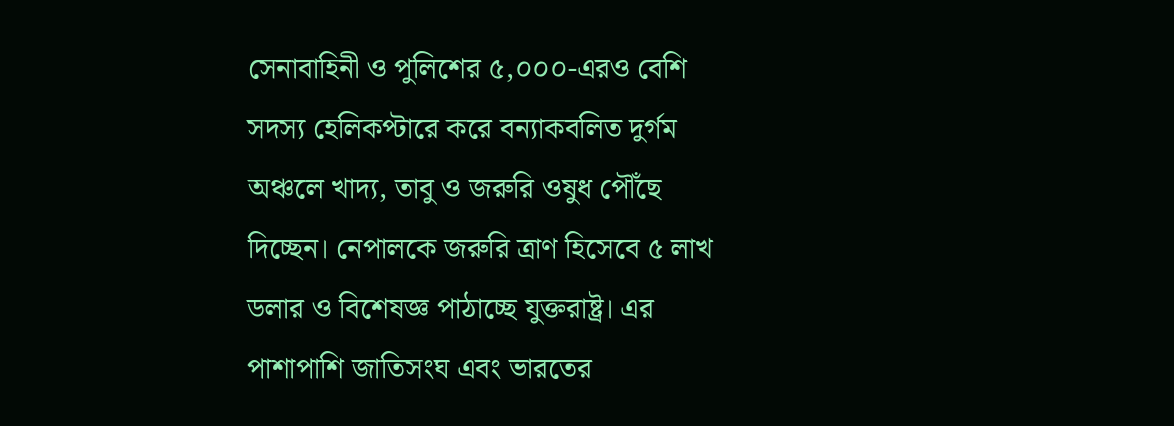সেনাবাহিনী ও পুলিশের ৫,০০০-এরও বেশি সদস্য হেলিকপ্টারে করে বন্যাকবলিত দুর্গম অঞ্চলে খাদ্য, তাবু ও জরুরি ওষুধ পৌঁছে দিচ্ছেন। নেপালকে জরুরি ত্রাণ হিসেবে ৫ লাখ ডলার ও বিশেষজ্ঞ পাঠাচ্ছে যুক্তরাষ্ট্র। এর পাশাপাশি জাতিসংঘ এবং ভারতের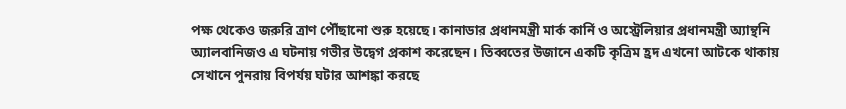পক্ষ থেকেও জরুরি ত্রাণ পৌঁছানো শুরু হয়েছে। কানাডার প্রধানমন্ত্রী মার্ক কার্নি ও অস্ট্রেলিয়ার প্রধানমন্ত্রী অ্যান্থনি অ্যালবানিজও এ ঘটনায় গভীর উদ্বেগ প্রকাশ করেছেন। তিব্বতের উজানে একটি কৃত্রিম হ্রদ এখনো আটকে থাকায় সেখানে পুনরায় বিপর্যয় ঘটার আশঙ্কা করছে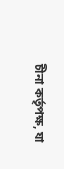চীনা কর্তৃপক্ষ, যা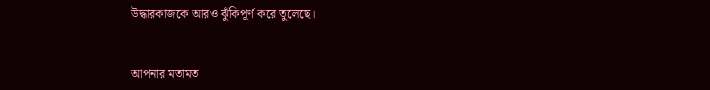উদ্ধারকাজকে আরও ঝুঁকিপূর্ণ করে তুলেছে।


আপনার মতামত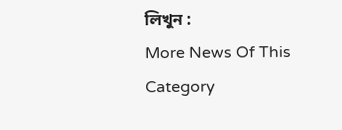লিখুন :
More News Of This Category